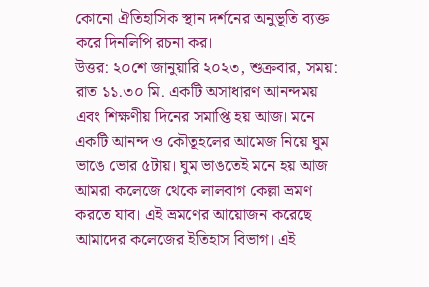কোনো ঐতিহাসিক স্থান দর্শনের অনুভূতি ব্যক্ত করে দিনলিপি রচনা কর।
উত্তর: ২০শে জানুয়ারি ২০২৩, শুক্রবার, সময়: রাত ১১.৩০ মি. একটি অসাধারণ আনন্দময় এবং শিক্ষণীয় দিনের সমাপ্তি হয় আজ। মনে একটি আনন্দ ও কৌতূহলের আমেজ নিয়ে ঘুম ভাঙে ভোর ৫টায়। ঘুম ভাঙতেই মনে হয় আজ আমরা কলেজে থেকে লালবাগ কেল্লা ভ্রমণ করতে যাব। এই ভ্রমণের আয়োজন করেছে আমাদের কলেজের ইতিহাস বিভাগ। এই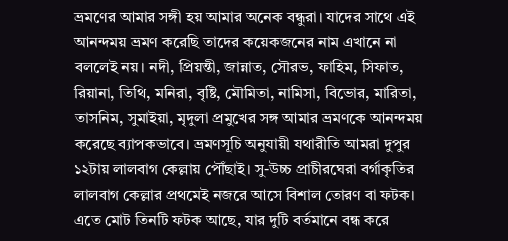ভ্রমণের আমার সঙ্গী হয় আমার অনেক বন্ধুরা। যাদের সাথে এই আনন্দময় ভ্রমণ করেছি তাদের কয়েকজনের নাম এখানে না বললেই নয়। নদী, প্রিয়ন্তী, জান্নাত, সৌরভ, ফাহিম, সিফাত, রিয়ানা, তিথি, মনিরা, বৃষ্টি, মৌমিতা, নামিসা, বিভোর, মারিতা, তাসনিম, সুমাইয়া, মৃদুলা প্রমুখের সঙ্গ আমার ভ্রমণকে আনন্দময় করেছে ব্যাপকভাবে। ভ্রমণসূচি অনুযায়ী যথারীতি আমরা দুপুর ১২টায় লালবাগ কেল্লায় পৌঁছাই। সু-উচ্চ প্রাচীরঘেরা বর্গাকৃতির লালবাগ কেল্লার প্রথমেই নজরে আসে বিশাল তোরণ বা ফটক। এতে মোট তিনটি ফটক আছে, যার দুটি বর্তমানে বন্ধ করে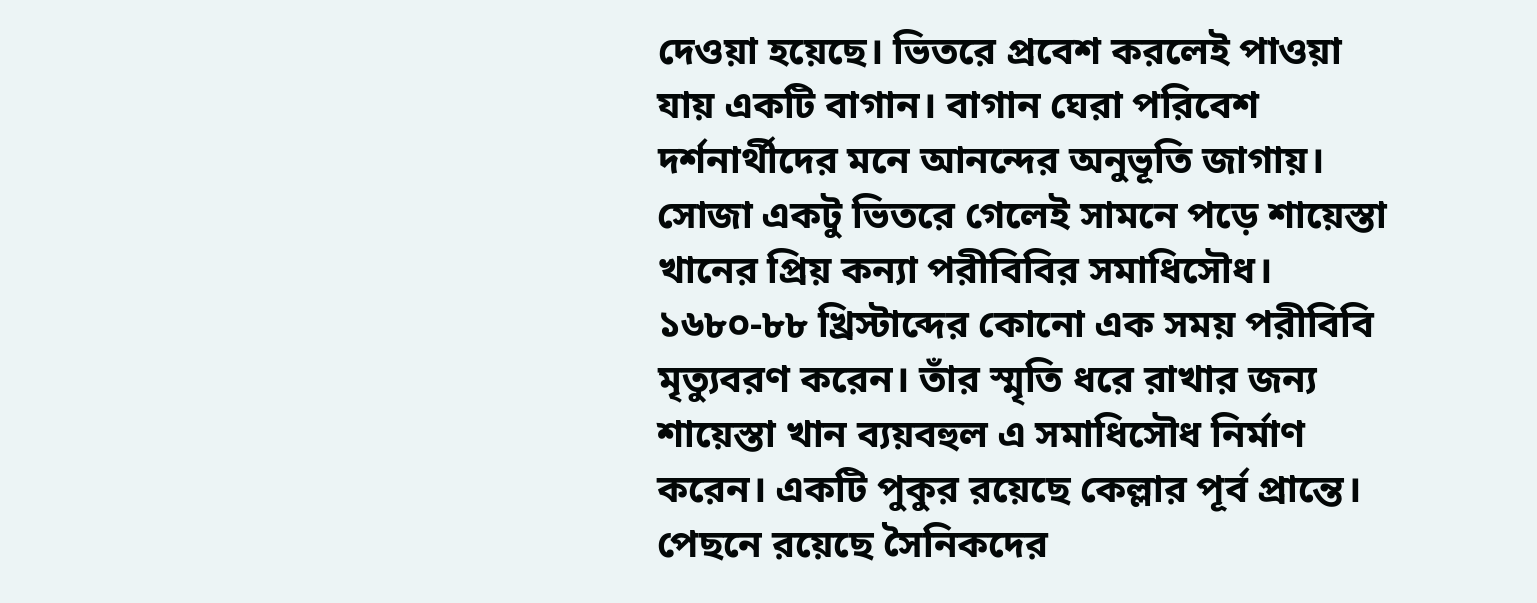দেওয়া হয়েছে। ভিতরে প্রবেশ করলেই পাওয়া যায় একটি বাগান। বাগান ঘেরা পরিবেশ দর্শনার্থীদের মনে আনন্দের অনুভূতি জাগায়। সোজা একটু ভিতরে গেলেই সামনে পড়ে শায়েস্তা খানের প্রিয় কন্যা পরীবিবির সমাধিসৌধ। ১৬৮০-৮৮ খ্রিস্টাব্দের কোনো এক সময় পরীবিবি মৃত্যুবরণ করেন। তাঁর স্মৃতি ধরে রাখার জন্য শায়েস্তা খান ব্যয়বহুল এ সমাধিসৌধ নির্মাণ করেন। একটি পুকুর রয়েছে কেল্লার পূর্ব প্রান্তে। পেছনে রয়েছে সৈনিকদের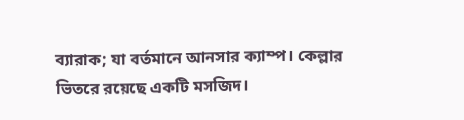ব্যারাক; যা বর্তমানে আনসার ক্যাম্প। কেল্লার ভিতরে রয়েছে একটি মসজিদ।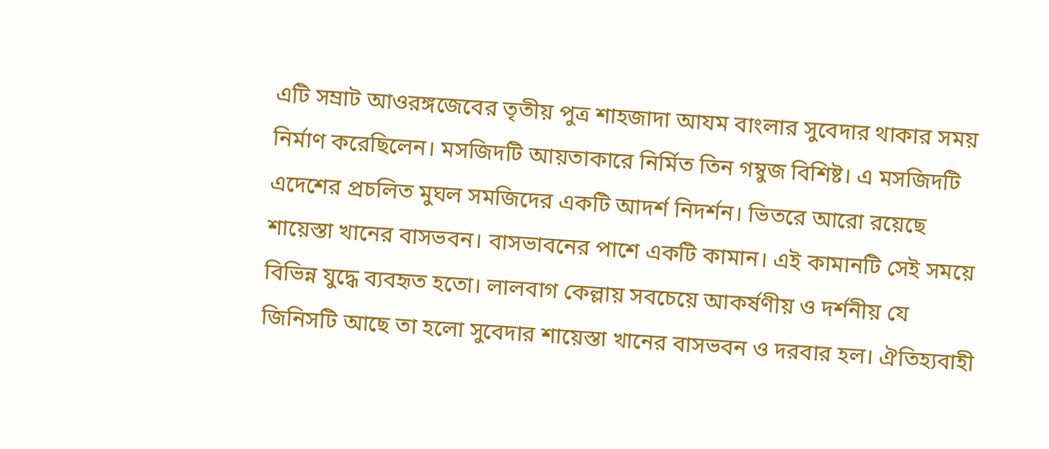এটি সম্রাট আওরঙ্গজেবের তৃতীয় পুত্র শাহজাদা আযম বাংলার সুবেদার থাকার সময় নির্মাণ করেছিলেন। মসজিদটি আয়তাকারে নির্মিত তিন গম্বুজ বিশিষ্ট। এ মসজিদটি এদেশের প্রচলিত মুঘল সমজিদের একটি আদর্শ নিদর্শন। ভিতরে আরো রয়েছে শায়েস্তা খানের বাসভবন। বাসভাবনের পাশে একটি কামান। এই কামানটি সেই সময়ে বিভিন্ন যুদ্ধে ব্যবহৃত হতো। লালবাগ কেল্লায় সবচেয়ে আকর্ষণীয় ও দর্শনীয় যে জিনিসটি আছে তা হলো সুবেদার শায়েস্তা খানের বাসভবন ও দরবার হল। ঐতিহ্যবাহী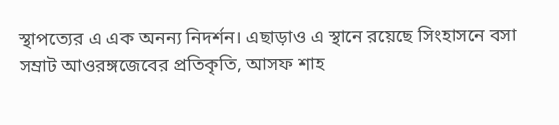স্থাপত্যের এ এক অনন্য নিদর্শন। এছাড়াও এ স্থানে রয়েছে সিংহাসনে বসা সম্রাট আওরঙ্গজেবের প্রতিকৃতি, আসফ শাহ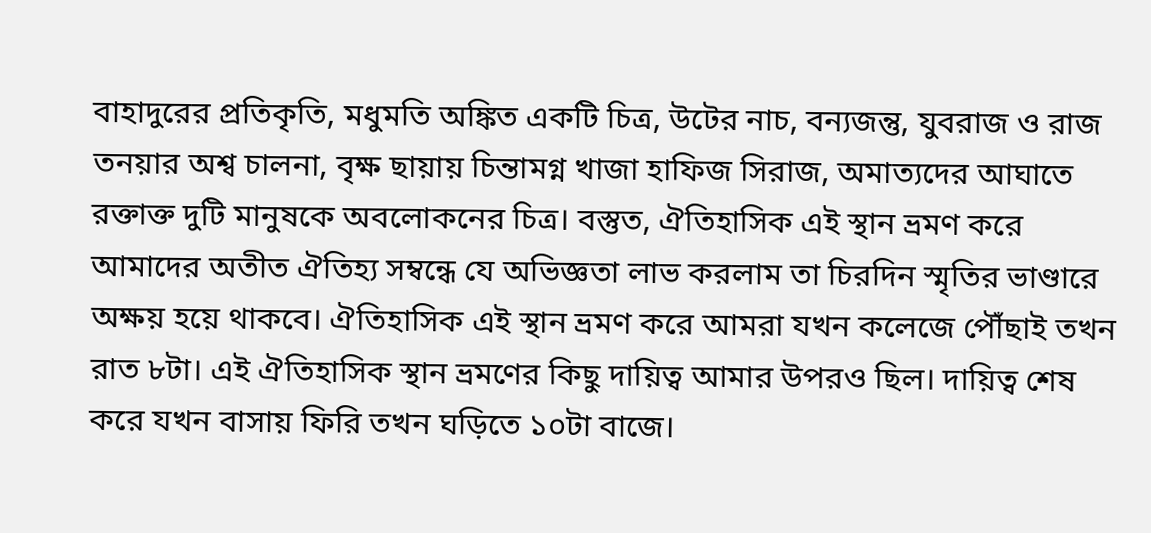বাহাদুরের প্রতিকৃতি, মধুমতি অঙ্কিত একটি চিত্র, উটের নাচ, বন্যজন্তু, যুবরাজ ও রাজ তনয়ার অশ্ব চালনা, বৃক্ষ ছায়ায় চিন্তামগ্ন খাজা হাফিজ সিরাজ, অমাত্যদের আঘাতে রক্তাক্ত দুটি মানুষকে অবলোকনের চিত্র। বস্তুত, ঐতিহাসিক এই স্থান ভ্রমণ করে আমাদের অতীত ঐতিহ্য সম্বন্ধে যে অভিজ্ঞতা লাভ করলাম তা চিরদিন স্মৃতির ভাণ্ডারে অক্ষয় হয়ে থাকবে। ঐতিহাসিক এই স্থান ভ্রমণ করে আমরা যখন কলেজে পৌঁছাই তখন রাত ৮টা। এই ঐতিহাসিক স্থান ভ্রমণের কিছু দায়িত্ব আমার উপরও ছিল। দায়িত্ব শেষ করে যখন বাসায় ফিরি তখন ঘড়িতে ১০টা বাজে।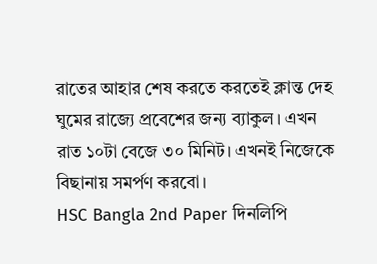রাতের আহার শেষ করতে করতেই ক্লান্ত দেহ ঘুমের রাজ্যে প্রবেশের জন্য ব্যাকুল। এখন রাত ১০টা বেজে ৩০ মিনিট। এখনই নিজেকে বিছানায় সমর্পণ করবো।
HSC Bangla 2nd Paper দিনলিপি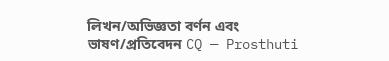লিখন/অভিজ্ঞতা বর্ণন এবং ভাষণ/প্রতিবেদন CQ — Prosthuti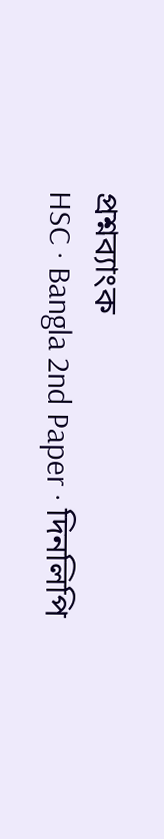প্রশ্নব্যাংক
HSC · Bangla 2nd Paper · দিনলিপি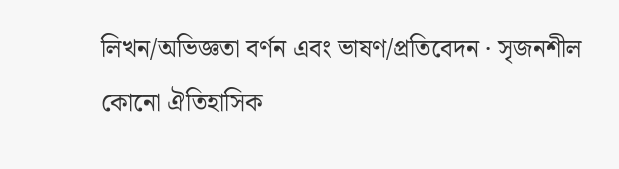লিখন/অভিজ্ঞতা বর্ণন এবং ভাষণ/প্রতিবেদন · সৃজনশীল
কোনো ঐতিহাসিক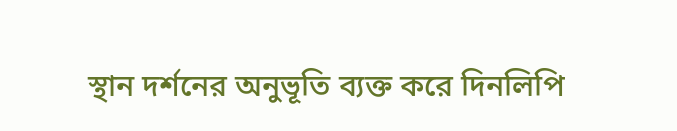স্থান দর্শনের অনুভূতি ব্যক্ত করে দিনলিপি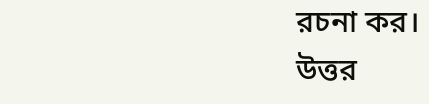রচনা কর।
উত্তর